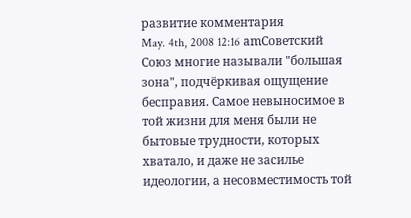развитие комментария
May. 4th, 2008 12:16 amСоветский Союз многие называли "большая зона", подчёркивая ощущение бесправия. Самое невыносимое в той жизни для меня были не бытовые трудности, которых хватало, и даже не засилье идеологии, а несовместимость той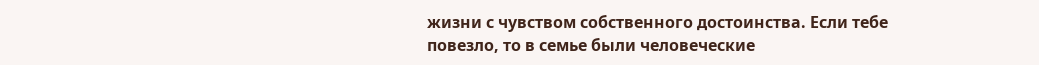жизни с чувством собственного достоинства. Если тебе повезло, то в семье были человеческие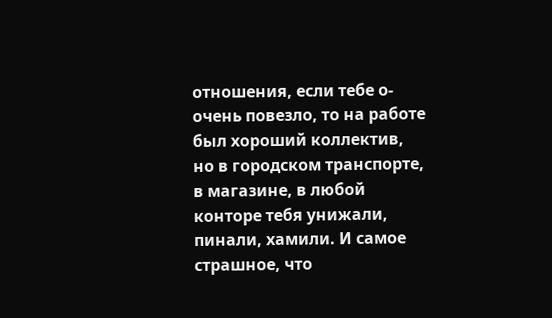отношения, если тебе о-очень повезло, то на работе был хороший коллектив, но в городском транспорте, в магазине, в любой конторе тебя унижали, пинали, хамили. И самое страшное, что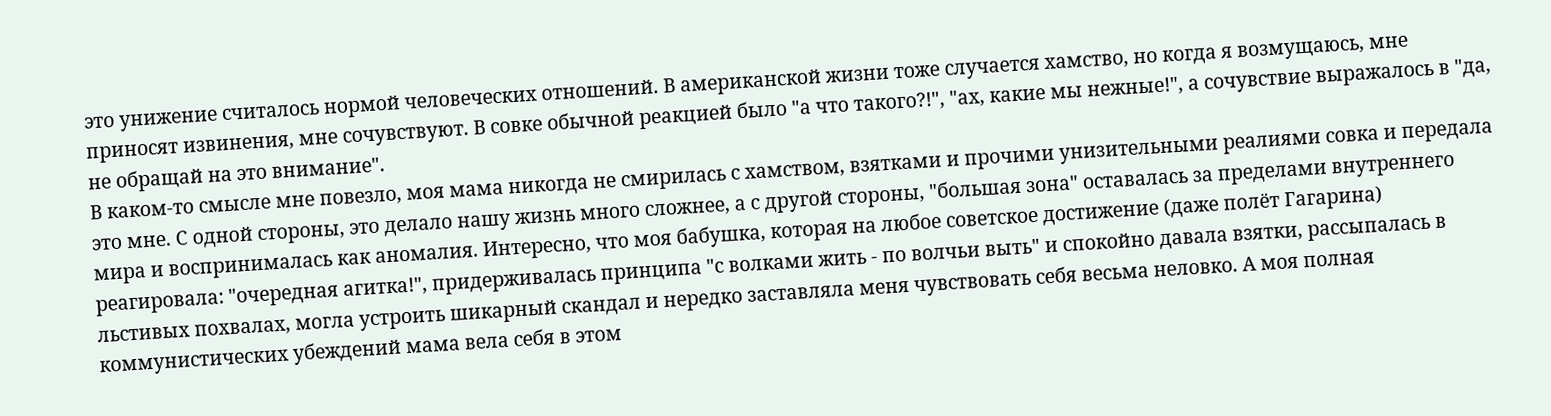это унижение считалось нормой человеческих отношений. В американской жизни тоже случается хамство, но когда я возмущаюсь, мне приносят извинения, мне сочувствуют. В совке обычной реакцией было "а что такого?!", "ах, какие мы нежные!", а сочувствие выражалось в "да, не обращай на это внимание".
В каком-то смысле мне повезло, моя мама никогда не смирилась с хамством, взятками и прочими унизительными реалиями совка и передала это мне. С одной стороны, это делало нашу жизнь много сложнее, а с другой стороны, "большая зона" оставалась за пределами внутреннего мира и воспринималась как аномалия. Интересно, что моя бабушка, которая на любое советское достижение (даже полёт Гагарина) реагировала: "очередная агитка!", придерживалась принципа "с волками жить - по волчьи выть" и спокойно давала взятки, рассыпалась в льстивых похвалах, могла устроить шикарный скандал и нередко заставляла меня чувствовать себя весьма неловко. А моя полная коммунистических убеждений мама вела себя в этом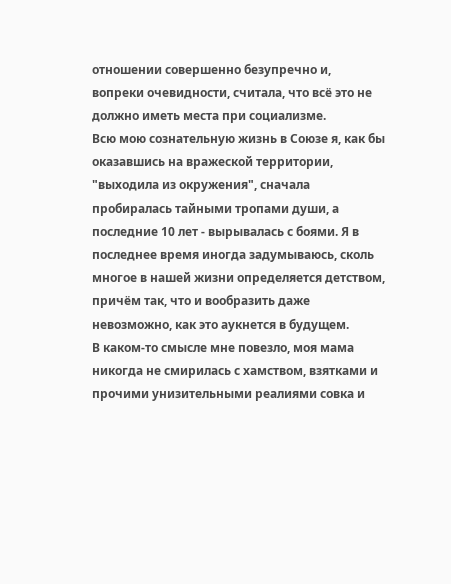отношении совершенно безупречно и, вопреки очевидности, считала, что всё это не должно иметь места при социализме.
Всю мою сознательную жизнь в Союзе я, как бы оказавшись на вражеской территории, "выходила из окружения", сначала пробиралась тайными тропами души, а последние 10 лет - вырывалась с боями. Я в последнее время иногда задумываюсь, сколь многое в нашей жизни определяется детством, причём так, что и вообразить даже невозможно, как это аукнется в будущем.
В каком-то смысле мне повезло, моя мама никогда не смирилась с хамством, взятками и прочими унизительными реалиями совка и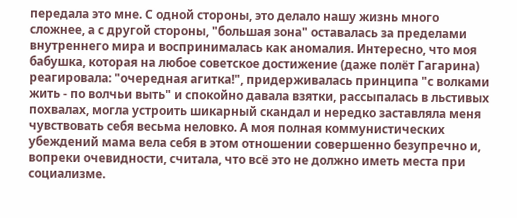передала это мне. С одной стороны, это делало нашу жизнь много сложнее, а с другой стороны, "большая зона" оставалась за пределами внутреннего мира и воспринималась как аномалия. Интересно, что моя бабушка, которая на любое советское достижение (даже полёт Гагарина) реагировала: "очередная агитка!", придерживалась принципа "с волками жить - по волчьи выть" и спокойно давала взятки, рассыпалась в льстивых похвалах, могла устроить шикарный скандал и нередко заставляла меня чувствовать себя весьма неловко. А моя полная коммунистических убеждений мама вела себя в этом отношении совершенно безупречно и, вопреки очевидности, считала, что всё это не должно иметь места при социализме.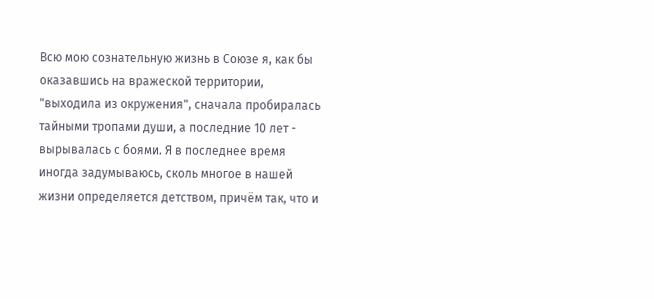Всю мою сознательную жизнь в Союзе я, как бы оказавшись на вражеской территории, "выходила из окружения", сначала пробиралась тайными тропами души, а последние 10 лет - вырывалась с боями. Я в последнее время иногда задумываюсь, сколь многое в нашей жизни определяется детством, причём так, что и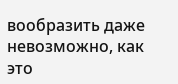вообразить даже невозможно, как это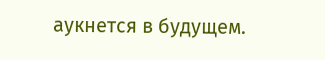аукнется в будущем.